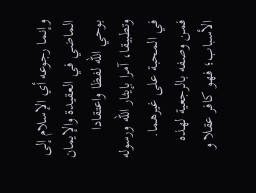وإنما رجوعه أي الإسلام إلى الماضي في العقيدة والإيمان بوحي الله لفظا واعتقادا وتطبيقا، آمرا بإيثار الله ورسوله في المحبة على غيرهما.
فمن وصفه بالرجعية لهذه الأسباب؛ فهو كافر عقلا و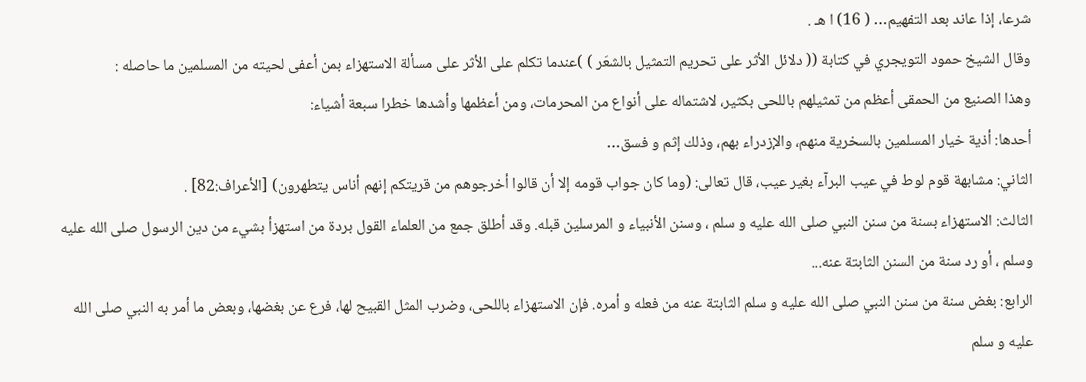شرعا، إذا عاند بعد التفهيم… ( 16) ا هـ .
وقال الشيخ حمود التويجري في كتابة (( دلائل الأثر على تحريم التمثيل بالشعَر ) )عندما تكلم على الأثر على مسألة الاستهزاء بمن أعفى لحيته من المسلمين ما حاصله :
وهذا الصنيع من الحمقى أعظم من تمثيلهم باللحى بكثير، لاشتماله على أنواع من المحرمات، ومن أعظمها وأشدها خطرا سبعة أشياء:
أحدها: أذية خيار المسلمين بالسخرية منهم، والإزدراء بهم، وذلك إثم و فسق…
الثاني: مشابهة قوم لوط في عيب البرآء بغير عيب، قال تعالى: (وما كان جواب قومه إلا أن قالوا أخرجوهم من قريتكم إنهم أناس يتطهرون) [الأعراف:82] .
الثالث: الاستهزاء بسنة من سنن النبي صلى الله عليه و سلم ، وسنن الأنبياء و المرسلين قبله. وقد أطلق جمع من العلماء القول بردة من استهزأ بشيء من دين الرسول صلى الله عليه وسلم ، أو رد سنة من السنن الثابتة عنه...
الرابع: بغض سنة من سنن النبي صلى الله عليه و سلم الثابتة عنه من فعله و أمره. فإن الاستهزاء باللحى، وضرب المثل القبيح لها، فرع عن بغضها، وبعض ما أمر به النبي صلى الله عليه و سلم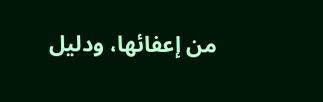من إعفائها، ودليل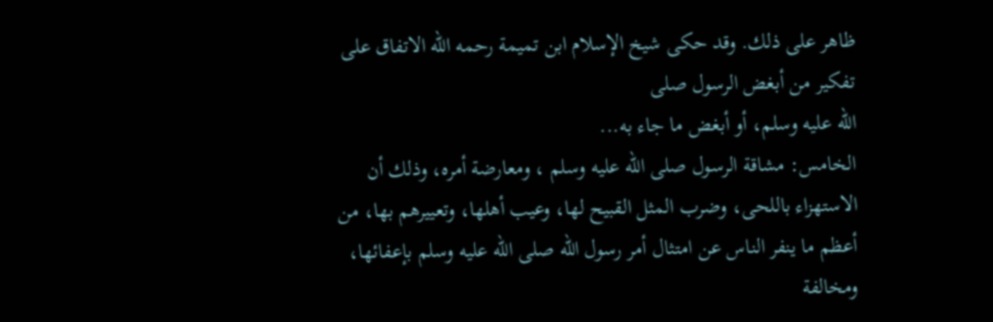ظاهر على ذلك. وقد حكى شيخ الإسلام ابن تميمة رحمه الله الاتفاق على تفكير من أبغض الرسول صلى
الله عليه وسلم، أو أبغض ما جاء به...
الخامس: مشاقة الرسول صلى الله عليه وسلم ، ومعارضة أمره، وذلك أن الاستهزاء باللحى، وضرب المثل القبيح لها، وعيب أهلها، وتعييرهم بها، من أعظم ما ينفر الناس عن امتثال أمر رسول الله صلى الله عليه وسلم بإعفائها، ومخالفة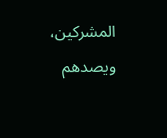المشركين، ويصدهم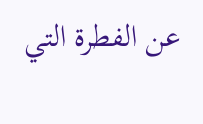عن الفطرة التي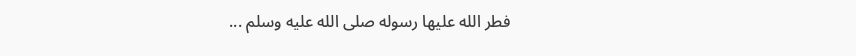فطر الله عليها رسوله صلى الله عليه وسلم ...